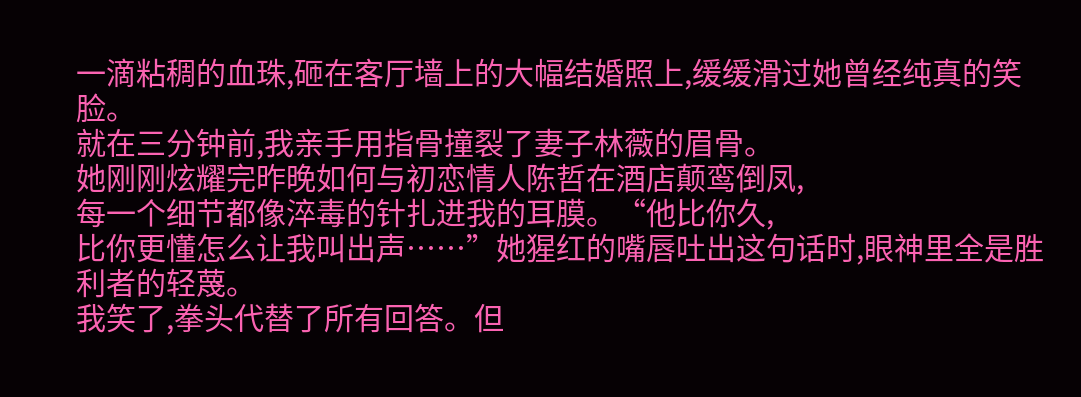一滴粘稠的血珠,砸在客厅墙上的大幅结婚照上,缓缓滑过她曾经纯真的笑脸。
就在三分钟前,我亲手用指骨撞裂了妻子林薇的眉骨。
她刚刚炫耀完昨晚如何与初恋情人陈哲在酒店颠鸾倒凤,
每一个细节都像淬毒的针扎进我的耳膜。“他比你久,
比你更懂怎么让我叫出声……”她猩红的嘴唇吐出这句话时,眼神里全是胜利者的轻蔑。
我笑了,拳头代替了所有回答。但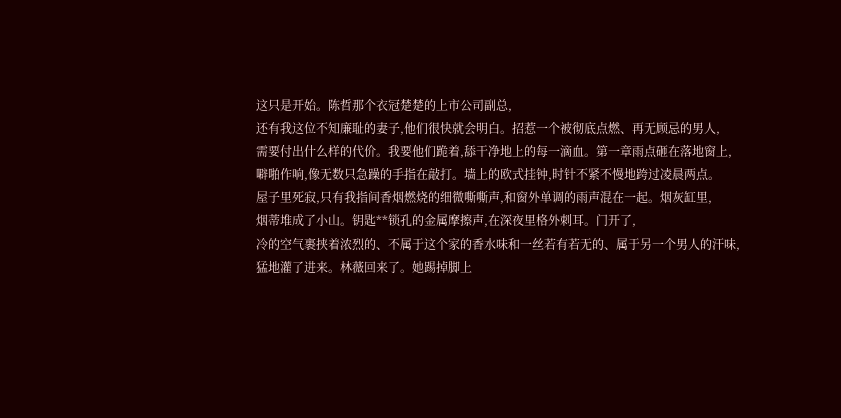这只是开始。陈哲那个衣冠楚楚的上市公司副总,
还有我这位不知廉耻的妻子,他们很快就会明白。招惹一个被彻底点燃、再无顾忌的男人,
需要付出什么样的代价。我要他们跪着,舔干净地上的每一滴血。第一章雨点砸在落地窗上,
噼啪作响,像无数只急躁的手指在敲打。墙上的欧式挂钟,时针不紧不慢地跨过凌晨两点。
屋子里死寂,只有我指间香烟燃烧的细微嘶嘶声,和窗外单调的雨声混在一起。烟灰缸里,
烟蒂堆成了小山。钥匙**锁孔的金属摩擦声,在深夜里格外刺耳。门开了,
冷的空气裹挟着浓烈的、不属于这个家的香水味和一丝若有若无的、属于另一个男人的汗味,
猛地灌了进来。林薇回来了。她踢掉脚上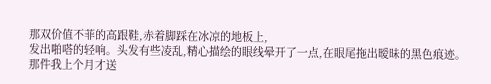那双价值不菲的高跟鞋,赤着脚踩在冰凉的地板上,
发出啪嗒的轻响。头发有些凌乱,精心描绘的眼线晕开了一点,在眼尾拖出暧昧的黑色痕迹。
那件我上个月才送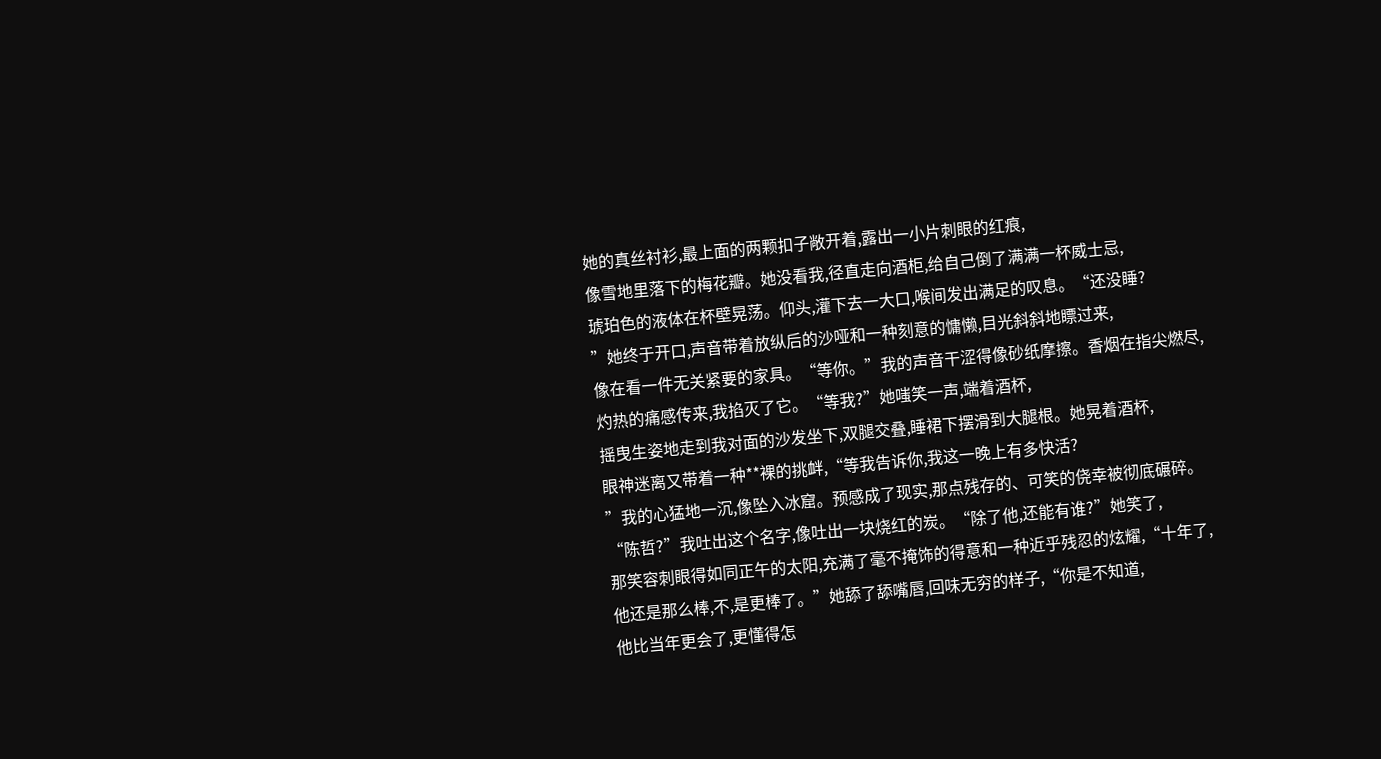她的真丝衬衫,最上面的两颗扣子敞开着,露出一小片刺眼的红痕,
像雪地里落下的梅花瓣。她没看我,径直走向酒柜,给自己倒了满满一杯威士忌,
琥珀色的液体在杯壁晃荡。仰头,灌下去一大口,喉间发出满足的叹息。“还没睡?
”她终于开口,声音带着放纵后的沙哑和一种刻意的慵懒,目光斜斜地瞟过来,
像在看一件无关紧要的家具。“等你。”我的声音干涩得像砂纸摩擦。香烟在指尖燃尽,
灼热的痛感传来,我掐灭了它。“等我?”她嗤笑一声,端着酒杯,
摇曳生姿地走到我对面的沙发坐下,双腿交叠,睡裙下摆滑到大腿根。她晃着酒杯,
眼神迷离又带着一种**裸的挑衅,“等我告诉你,我这一晚上有多快活?
”我的心猛地一沉,像坠入冰窟。预感成了现实,那点残存的、可笑的侥幸被彻底碾碎。
“陈哲?”我吐出这个名字,像吐出一块烧红的炭。“除了他,还能有谁?”她笑了,
那笑容刺眼得如同正午的太阳,充满了毫不掩饰的得意和一种近乎残忍的炫耀,“十年了,
他还是那么棒,不,是更棒了。”她舔了舔嘴唇,回味无穷的样子,“你是不知道,
他比当年更会了,更懂得怎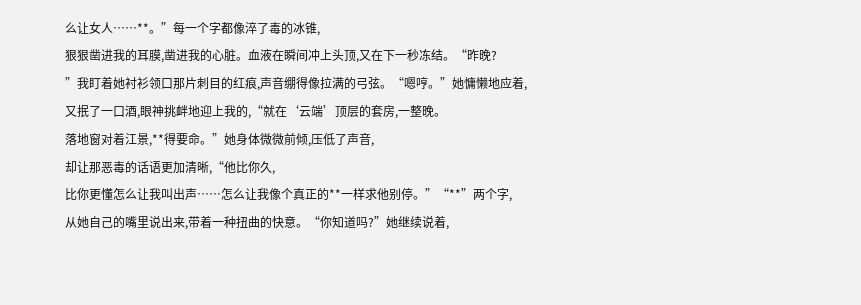么让女人……**。”每一个字都像淬了毒的冰锥,
狠狠凿进我的耳膜,凿进我的心脏。血液在瞬间冲上头顶,又在下一秒冻结。“昨晚?
”我盯着她衬衫领口那片刺目的红痕,声音绷得像拉满的弓弦。“嗯哼。”她慵懒地应着,
又抿了一口酒,眼神挑衅地迎上我的,“就在‘云端’顶层的套房,一整晚。
落地窗对着江景,**得要命。”她身体微微前倾,压低了声音,
却让那恶毒的话语更加清晰,“他比你久,
比你更懂怎么让我叫出声……怎么让我像个真正的**一样求他别停。”“**”两个字,
从她自己的嘴里说出来,带着一种扭曲的快意。“你知道吗?”她继续说着,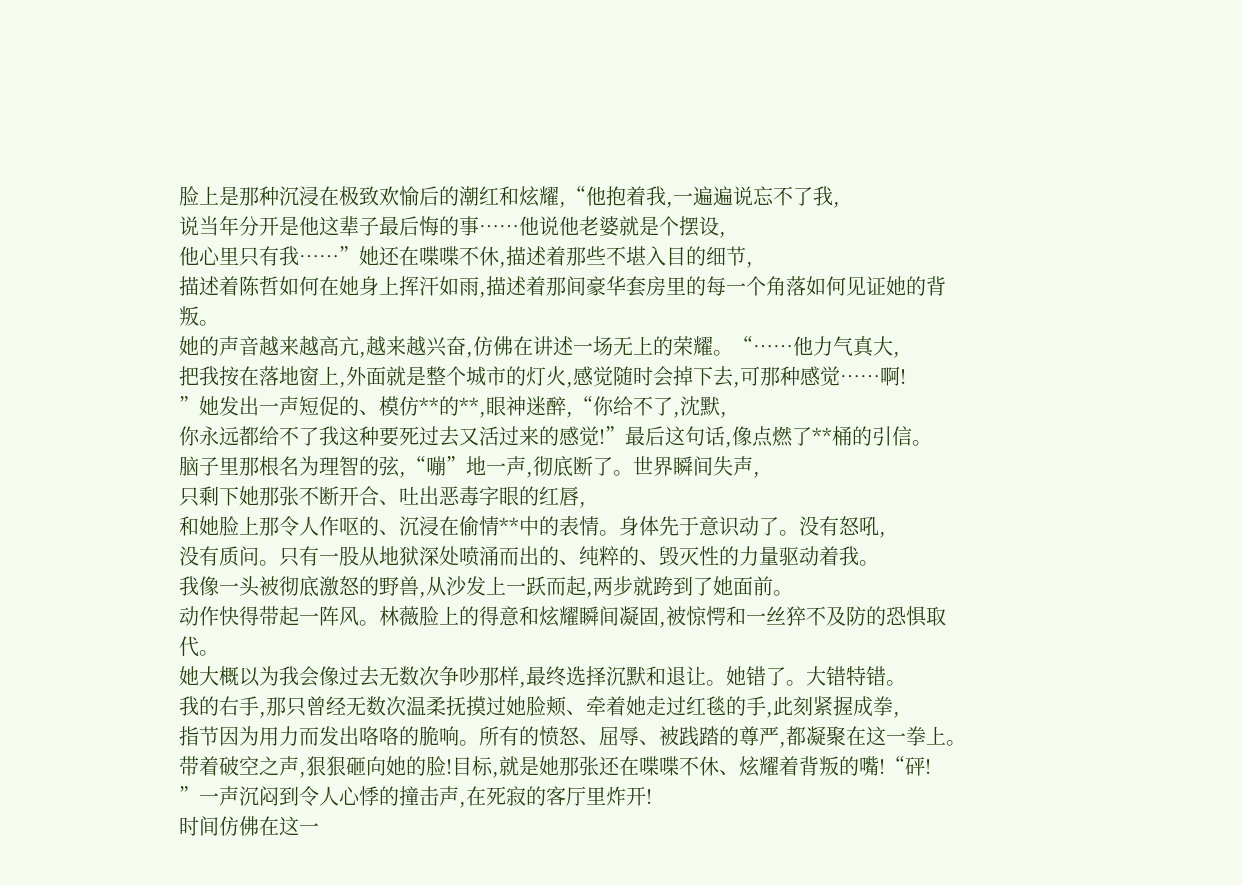脸上是那种沉浸在极致欢愉后的潮红和炫耀,“他抱着我,一遍遍说忘不了我,
说当年分开是他这辈子最后悔的事……他说他老婆就是个摆设,
他心里只有我……”她还在喋喋不休,描述着那些不堪入目的细节,
描述着陈哲如何在她身上挥汗如雨,描述着那间豪华套房里的每一个角落如何见证她的背叛。
她的声音越来越高亢,越来越兴奋,仿佛在讲述一场无上的荣耀。“……他力气真大,
把我按在落地窗上,外面就是整个城市的灯火,感觉随时会掉下去,可那种感觉……啊!
”她发出一声短促的、模仿**的**,眼神迷醉,“你给不了,沈默,
你永远都给不了我这种要死过去又活过来的感觉!”最后这句话,像点燃了**桶的引信。
脑子里那根名为理智的弦,“嘣”地一声,彻底断了。世界瞬间失声,
只剩下她那张不断开合、吐出恶毒字眼的红唇,
和她脸上那令人作呕的、沉浸在偷情**中的表情。身体先于意识动了。没有怒吼,
没有质问。只有一股从地狱深处喷涌而出的、纯粹的、毁灭性的力量驱动着我。
我像一头被彻底激怒的野兽,从沙发上一跃而起,两步就跨到了她面前。
动作快得带起一阵风。林薇脸上的得意和炫耀瞬间凝固,被惊愕和一丝猝不及防的恐惧取代。
她大概以为我会像过去无数次争吵那样,最终选择沉默和退让。她错了。大错特错。
我的右手,那只曾经无数次温柔抚摸过她脸颊、牵着她走过红毯的手,此刻紧握成拳,
指节因为用力而发出咯咯的脆响。所有的愤怒、屈辱、被践踏的尊严,都凝聚在这一拳上。
带着破空之声,狠狠砸向她的脸!目标,就是她那张还在喋喋不休、炫耀着背叛的嘴!“砰!
”一声沉闷到令人心悸的撞击声,在死寂的客厅里炸开!
时间仿佛在这一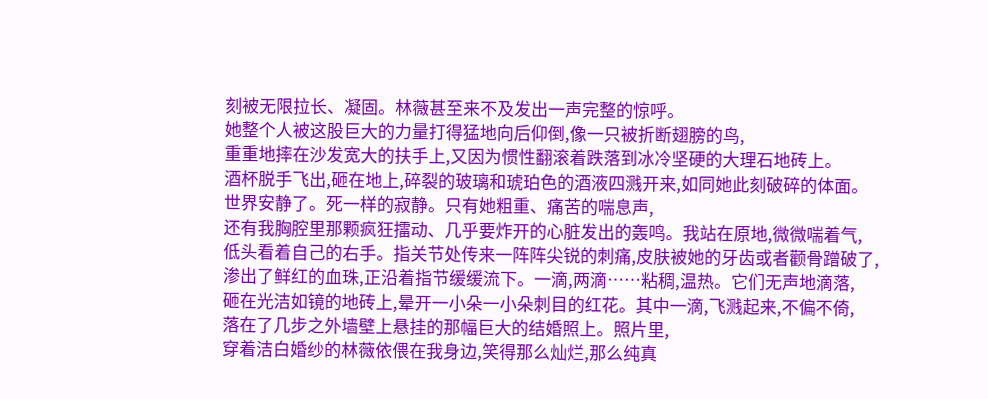刻被无限拉长、凝固。林薇甚至来不及发出一声完整的惊呼。
她整个人被这股巨大的力量打得猛地向后仰倒,像一只被折断翅膀的鸟,
重重地摔在沙发宽大的扶手上,又因为惯性翻滚着跌落到冰冷坚硬的大理石地砖上。
酒杯脱手飞出,砸在地上,碎裂的玻璃和琥珀色的酒液四溅开来,如同她此刻破碎的体面。
世界安静了。死一样的寂静。只有她粗重、痛苦的喘息声,
还有我胸腔里那颗疯狂擂动、几乎要炸开的心脏发出的轰鸣。我站在原地,微微喘着气,
低头看着自己的右手。指关节处传来一阵阵尖锐的刺痛,皮肤被她的牙齿或者颧骨蹭破了,
渗出了鲜红的血珠,正沿着指节缓缓流下。一滴,两滴……粘稠,温热。它们无声地滴落,
砸在光洁如镜的地砖上,晕开一小朵一小朵刺目的红花。其中一滴,飞溅起来,不偏不倚,
落在了几步之外墙壁上悬挂的那幅巨大的结婚照上。照片里,
穿着洁白婚纱的林薇依偎在我身边,笑得那么灿烂,那么纯真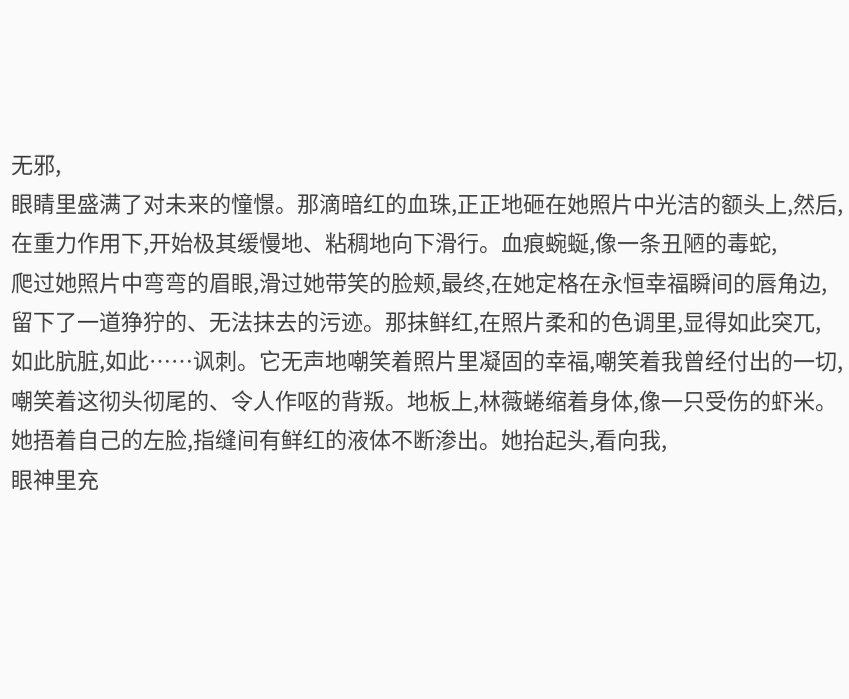无邪,
眼睛里盛满了对未来的憧憬。那滴暗红的血珠,正正地砸在她照片中光洁的额头上,然后,
在重力作用下,开始极其缓慢地、粘稠地向下滑行。血痕蜿蜒,像一条丑陋的毒蛇,
爬过她照片中弯弯的眉眼,滑过她带笑的脸颊,最终,在她定格在永恒幸福瞬间的唇角边,
留下了一道狰狞的、无法抹去的污迹。那抹鲜红,在照片柔和的色调里,显得如此突兀,
如此肮脏,如此……讽刺。它无声地嘲笑着照片里凝固的幸福,嘲笑着我曾经付出的一切,
嘲笑着这彻头彻尾的、令人作呕的背叛。地板上,林薇蜷缩着身体,像一只受伤的虾米。
她捂着自己的左脸,指缝间有鲜红的液体不断渗出。她抬起头,看向我,
眼神里充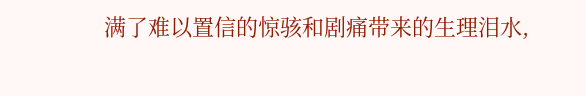满了难以置信的惊骇和剧痛带来的生理泪水,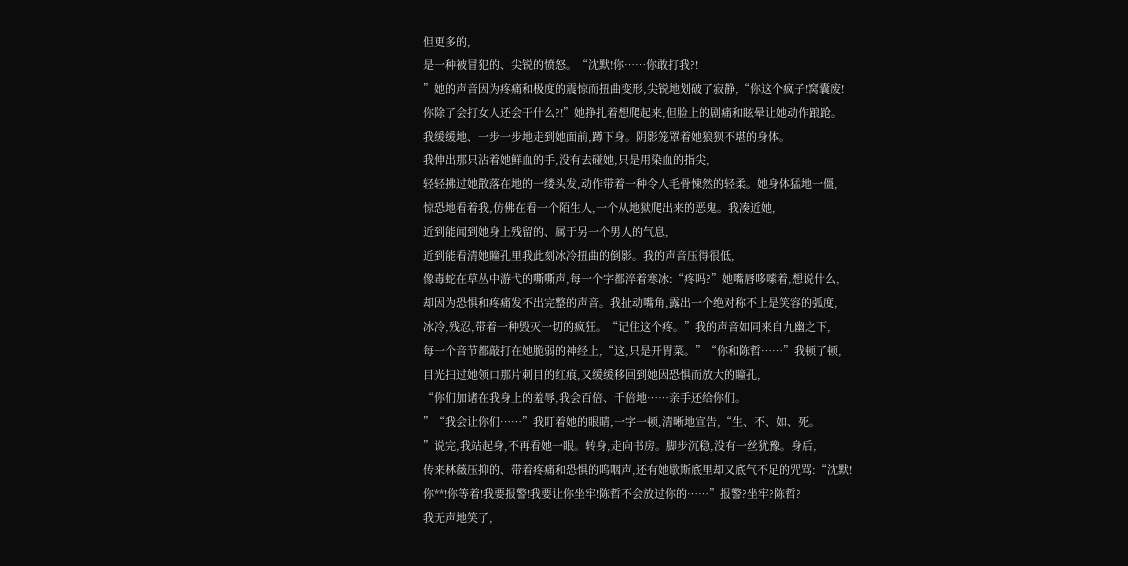但更多的,
是一种被冒犯的、尖锐的愤怒。“沈默!你……你敢打我?!
”她的声音因为疼痛和极度的震惊而扭曲变形,尖锐地划破了寂静,“你这个疯子!窝囊废!
你除了会打女人还会干什么?!”她挣扎着想爬起来,但脸上的剧痛和眩晕让她动作踉跄。
我缓缓地、一步一步地走到她面前,蹲下身。阴影笼罩着她狼狈不堪的身体。
我伸出那只沾着她鲜血的手,没有去碰她,只是用染血的指尖,
轻轻拂过她散落在地的一缕头发,动作带着一种令人毛骨悚然的轻柔。她身体猛地一僵,
惊恐地看着我,仿佛在看一个陌生人,一个从地狱爬出来的恶鬼。我凑近她,
近到能闻到她身上残留的、属于另一个男人的气息,
近到能看清她瞳孔里我此刻冰冷扭曲的倒影。我的声音压得很低,
像毒蛇在草丛中游弋的嘶嘶声,每一个字都淬着寒冰:“疼吗?”她嘴唇哆嗦着,想说什么,
却因为恐惧和疼痛发不出完整的声音。我扯动嘴角,露出一个绝对称不上是笑容的弧度,
冰冷,残忍,带着一种毁灭一切的疯狂。“记住这个疼。”我的声音如同来自九幽之下,
每一个音节都敲打在她脆弱的神经上,“这,只是开胃菜。”“你和陈哲……”我顿了顿,
目光扫过她领口那片刺目的红痕,又缓缓移回到她因恐惧而放大的瞳孔,
“你们加诸在我身上的羞辱,我会百倍、千倍地……亲手还给你们。
”“我会让你们……”我盯着她的眼睛,一字一顿,清晰地宣告,“生、不、如、死。
”说完,我站起身,不再看她一眼。转身,走向书房。脚步沉稳,没有一丝犹豫。身后,
传来林薇压抑的、带着疼痛和恐惧的呜咽声,还有她歇斯底里却又底气不足的咒骂:“沈默!
你**!你等着!我要报警!我要让你坐牢!陈哲不会放过你的……”报警?坐牢?陈哲?
我无声地笑了,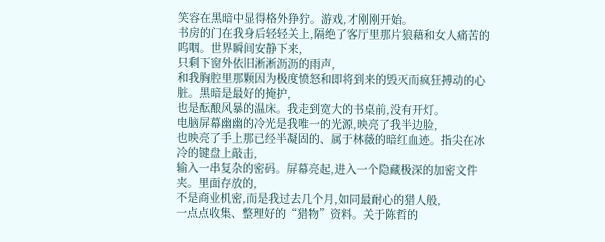笑容在黑暗中显得格外狰狞。游戏,才刚刚开始。
书房的门在我身后轻轻关上,隔绝了客厅里那片狼藉和女人痛苦的呜咽。世界瞬间安静下来,
只剩下窗外依旧淅淅沥沥的雨声,
和我胸腔里那颗因为极度愤怒和即将到来的毁灭而疯狂搏动的心脏。黑暗是最好的掩护,
也是酝酿风暴的温床。我走到宽大的书桌前,没有开灯。
电脑屏幕幽幽的冷光是我唯一的光源,映亮了我半边脸,
也映亮了手上那已经半凝固的、属于林薇的暗红血迹。指尖在冰冷的键盘上敲击,
输入一串复杂的密码。屏幕亮起,进入一个隐藏极深的加密文件夹。里面存放的,
不是商业机密,而是我过去几个月,如同最耐心的猎人般,
一点点收集、整理好的“猎物”资料。关于陈哲的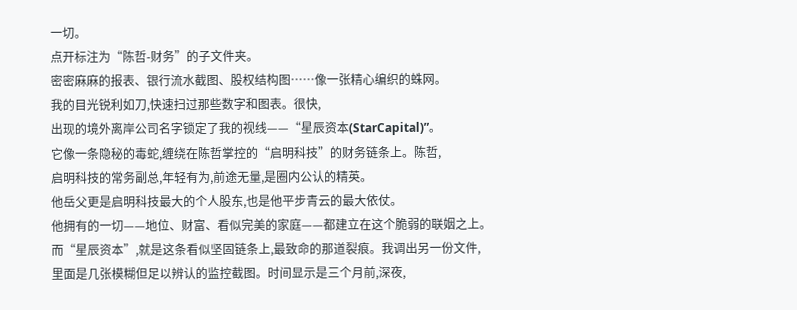一切。
点开标注为“陈哲-财务”的子文件夹。
密密麻麻的报表、银行流水截图、股权结构图……像一张精心编织的蛛网。
我的目光锐利如刀,快速扫过那些数字和图表。很快,
出现的境外离岸公司名字锁定了我的视线——“星辰资本(StarCapital)”。
它像一条隐秘的毒蛇,缠绕在陈哲掌控的“启明科技”的财务链条上。陈哲,
启明科技的常务副总,年轻有为,前途无量,是圈内公认的精英。
他岳父更是启明科技最大的个人股东,也是他平步青云的最大依仗。
他拥有的一切——地位、财富、看似完美的家庭——都建立在这个脆弱的联姻之上。
而“星辰资本”,就是这条看似坚固链条上,最致命的那道裂痕。我调出另一份文件,
里面是几张模糊但足以辨认的监控截图。时间显示是三个月前,深夜,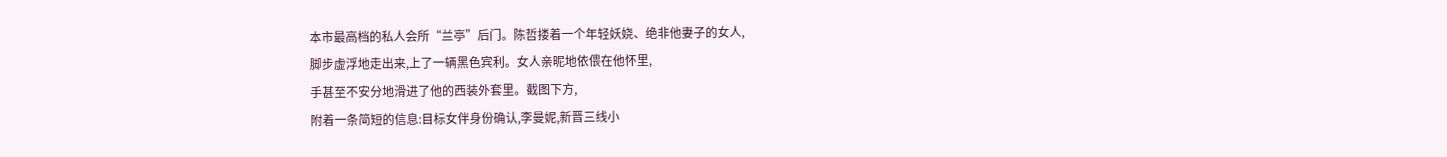本市最高档的私人会所“兰亭”后门。陈哲搂着一个年轻妖娆、绝非他妻子的女人,
脚步虚浮地走出来,上了一辆黑色宾利。女人亲昵地依偎在他怀里,
手甚至不安分地滑进了他的西装外套里。截图下方,
附着一条简短的信息:目标女伴身份确认,李曼妮,新晋三线小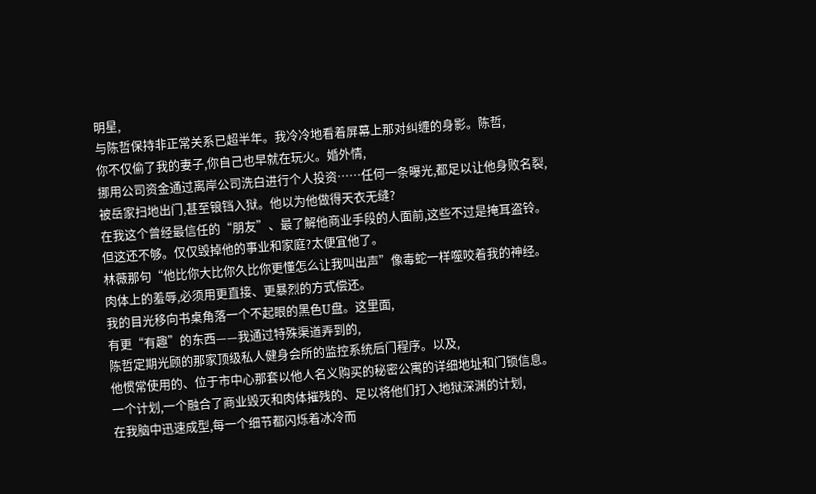明星,
与陈哲保持非正常关系已超半年。我冷冷地看着屏幕上那对纠缠的身影。陈哲,
你不仅偷了我的妻子,你自己也早就在玩火。婚外情,
挪用公司资金通过离岸公司洗白进行个人投资……任何一条曝光,都足以让他身败名裂,
被岳家扫地出门,甚至锒铛入狱。他以为他做得天衣无缝?
在我这个曾经最信任的“朋友”、最了解他商业手段的人面前,这些不过是掩耳盗铃。
但这还不够。仅仅毁掉他的事业和家庭?太便宜他了。
林薇那句“他比你大比你久比你更懂怎么让我叫出声”像毒蛇一样噬咬着我的神经。
肉体上的羞辱,必须用更直接、更暴烈的方式偿还。
我的目光移向书桌角落一个不起眼的黑色U盘。这里面,
有更“有趣”的东西——我通过特殊渠道弄到的,
陈哲定期光顾的那家顶级私人健身会所的监控系统后门程序。以及,
他惯常使用的、位于市中心那套以他人名义购买的秘密公寓的详细地址和门锁信息。
一个计划,一个融合了商业毁灭和肉体摧残的、足以将他们打入地狱深渊的计划,
在我脑中迅速成型,每一个细节都闪烁着冰冷而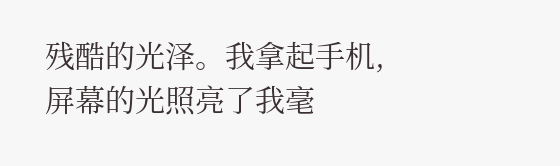残酷的光泽。我拿起手机,
屏幕的光照亮了我毫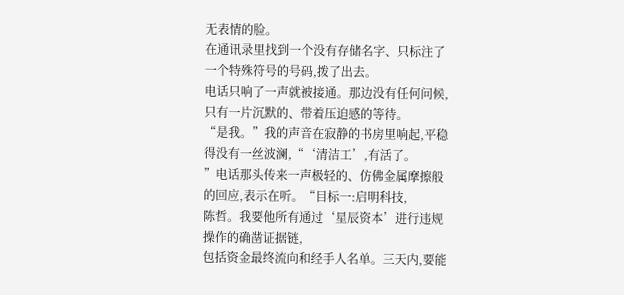无表情的脸。
在通讯录里找到一个没有存储名字、只标注了一个特殊符号的号码,拨了出去。
电话只响了一声就被接通。那边没有任何问候,只有一片沉默的、带着压迫感的等待。
“是我。”我的声音在寂静的书房里响起,平稳得没有一丝波澜,“‘清洁工’,有活了。
”电话那头传来一声极轻的、仿佛金属摩擦般的回应,表示在听。“目标一:启明科技,
陈哲。我要他所有通过‘星辰资本’进行违规操作的确凿证据链,
包括资金最终流向和经手人名单。三天内,要能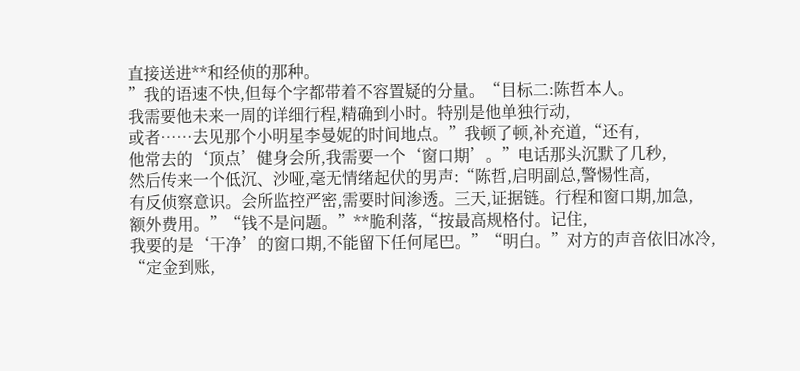直接送进**和经侦的那种。
”我的语速不快,但每个字都带着不容置疑的分量。“目标二:陈哲本人。
我需要他未来一周的详细行程,精确到小时。特别是他单独行动,
或者……去见那个小明星李曼妮的时间地点。”我顿了顿,补充道,“还有,
他常去的‘顶点’健身会所,我需要一个‘窗口期’。”电话那头沉默了几秒,
然后传来一个低沉、沙哑,毫无情绪起伏的男声:“陈哲,启明副总,警惕性高,
有反侦察意识。会所监控严密,需要时间渗透。三天,证据链。行程和窗口期,加急,
额外费用。”“钱不是问题。”**脆利落,“按最高规格付。记住,
我要的是‘干净’的窗口期,不能留下任何尾巴。”“明白。”对方的声音依旧冰冷,
“定金到账,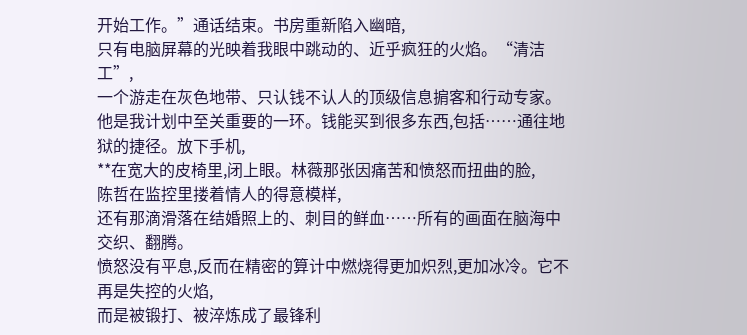开始工作。”通话结束。书房重新陷入幽暗,
只有电脑屏幕的光映着我眼中跳动的、近乎疯狂的火焰。“清洁工”,
一个游走在灰色地带、只认钱不认人的顶级信息掮客和行动专家。
他是我计划中至关重要的一环。钱能买到很多东西,包括……通往地狱的捷径。放下手机,
**在宽大的皮椅里,闭上眼。林薇那张因痛苦和愤怒而扭曲的脸,
陈哲在监控里搂着情人的得意模样,
还有那滴滑落在结婚照上的、刺目的鲜血……所有的画面在脑海中交织、翻腾。
愤怒没有平息,反而在精密的算计中燃烧得更加炽烈,更加冰冷。它不再是失控的火焰,
而是被锻打、被淬炼成了最锋利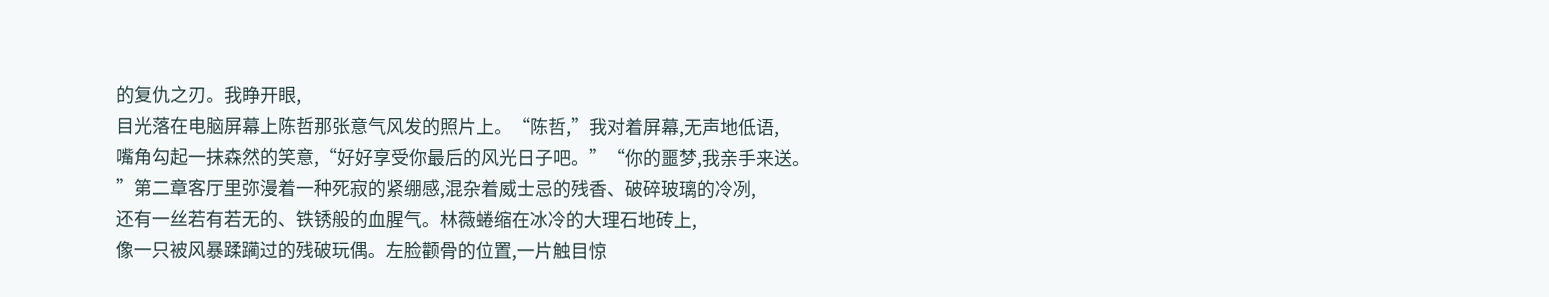的复仇之刃。我睁开眼,
目光落在电脑屏幕上陈哲那张意气风发的照片上。“陈哲,”我对着屏幕,无声地低语,
嘴角勾起一抹森然的笑意,“好好享受你最后的风光日子吧。”“你的噩梦,我亲手来送。
”第二章客厅里弥漫着一种死寂的紧绷感,混杂着威士忌的残香、破碎玻璃的冷冽,
还有一丝若有若无的、铁锈般的血腥气。林薇蜷缩在冰冷的大理石地砖上,
像一只被风暴蹂躏过的残破玩偶。左脸颧骨的位置,一片触目惊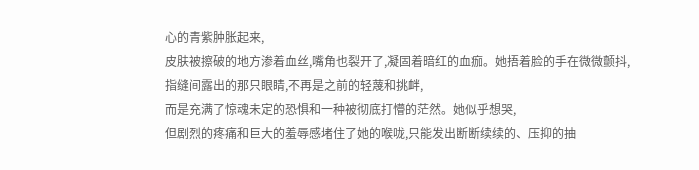心的青紫肿胀起来,
皮肤被擦破的地方渗着血丝,嘴角也裂开了,凝固着暗红的血痂。她捂着脸的手在微微颤抖,
指缝间露出的那只眼睛,不再是之前的轻蔑和挑衅,
而是充满了惊魂未定的恐惧和一种被彻底打懵的茫然。她似乎想哭,
但剧烈的疼痛和巨大的羞辱感堵住了她的喉咙,只能发出断断续续的、压抑的抽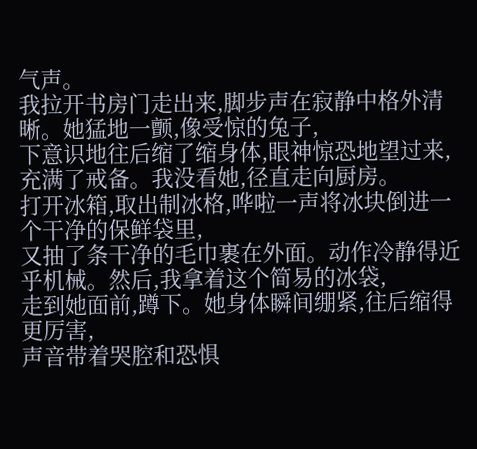气声。
我拉开书房门走出来,脚步声在寂静中格外清晰。她猛地一颤,像受惊的兔子,
下意识地往后缩了缩身体,眼神惊恐地望过来,充满了戒备。我没看她,径直走向厨房。
打开冰箱,取出制冰格,哗啦一声将冰块倒进一个干净的保鲜袋里,
又抽了条干净的毛巾裹在外面。动作冷静得近乎机械。然后,我拿着这个简易的冰袋,
走到她面前,蹲下。她身体瞬间绷紧,往后缩得更厉害,
声音带着哭腔和恐惧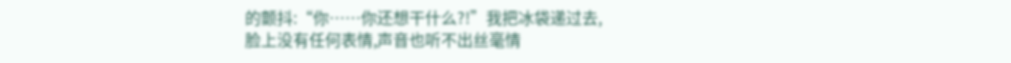的颤抖:“你……你还想干什么?!”我把冰袋递过去,
脸上没有任何表情,声音也听不出丝毫情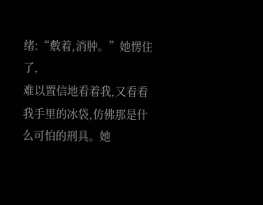绪:“敷着,消肿。”她愣住了,
难以置信地看着我,又看看我手里的冰袋,仿佛那是什么可怕的刑具。她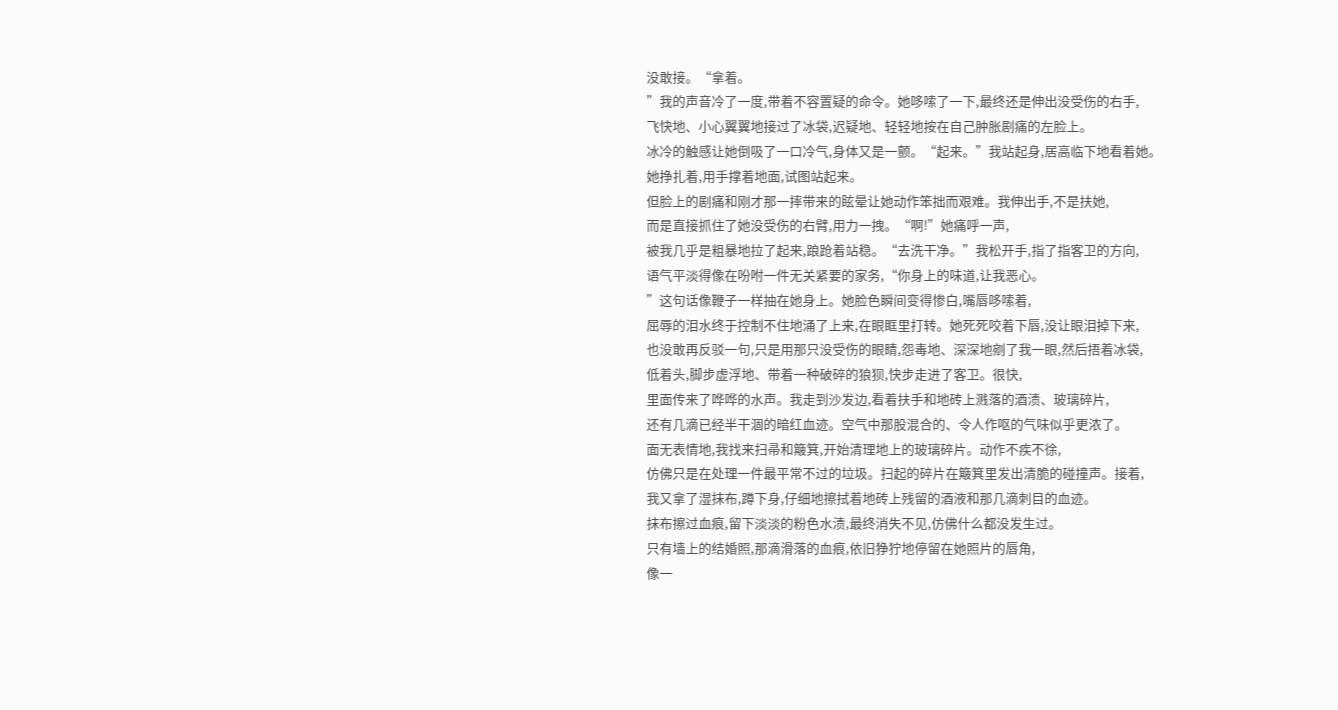没敢接。“拿着。
”我的声音冷了一度,带着不容置疑的命令。她哆嗦了一下,最终还是伸出没受伤的右手,
飞快地、小心翼翼地接过了冰袋,迟疑地、轻轻地按在自己肿胀剧痛的左脸上。
冰冷的触感让她倒吸了一口冷气,身体又是一颤。“起来。”我站起身,居高临下地看着她。
她挣扎着,用手撑着地面,试图站起来。
但脸上的剧痛和刚才那一摔带来的眩晕让她动作笨拙而艰难。我伸出手,不是扶她,
而是直接抓住了她没受伤的右臂,用力一拽。“啊!”她痛呼一声,
被我几乎是粗暴地拉了起来,踉跄着站稳。“去洗干净。”我松开手,指了指客卫的方向,
语气平淡得像在吩咐一件无关紧要的家务,“你身上的味道,让我恶心。
”这句话像鞭子一样抽在她身上。她脸色瞬间变得惨白,嘴唇哆嗦着,
屈辱的泪水终于控制不住地涌了上来,在眼眶里打转。她死死咬着下唇,没让眼泪掉下来,
也没敢再反驳一句,只是用那只没受伤的眼睛,怨毒地、深深地剜了我一眼,然后捂着冰袋,
低着头,脚步虚浮地、带着一种破碎的狼狈,快步走进了客卫。很快,
里面传来了哗哗的水声。我走到沙发边,看着扶手和地砖上溅落的酒渍、玻璃碎片,
还有几滴已经半干涸的暗红血迹。空气中那股混合的、令人作呕的气味似乎更浓了。
面无表情地,我找来扫帚和簸箕,开始清理地上的玻璃碎片。动作不疾不徐,
仿佛只是在处理一件最平常不过的垃圾。扫起的碎片在簸箕里发出清脆的碰撞声。接着,
我又拿了湿抹布,蹲下身,仔细地擦拭着地砖上残留的酒液和那几滴刺目的血迹。
抹布擦过血痕,留下淡淡的粉色水渍,最终消失不见,仿佛什么都没发生过。
只有墙上的结婚照,那滴滑落的血痕,依旧狰狞地停留在她照片的唇角,
像一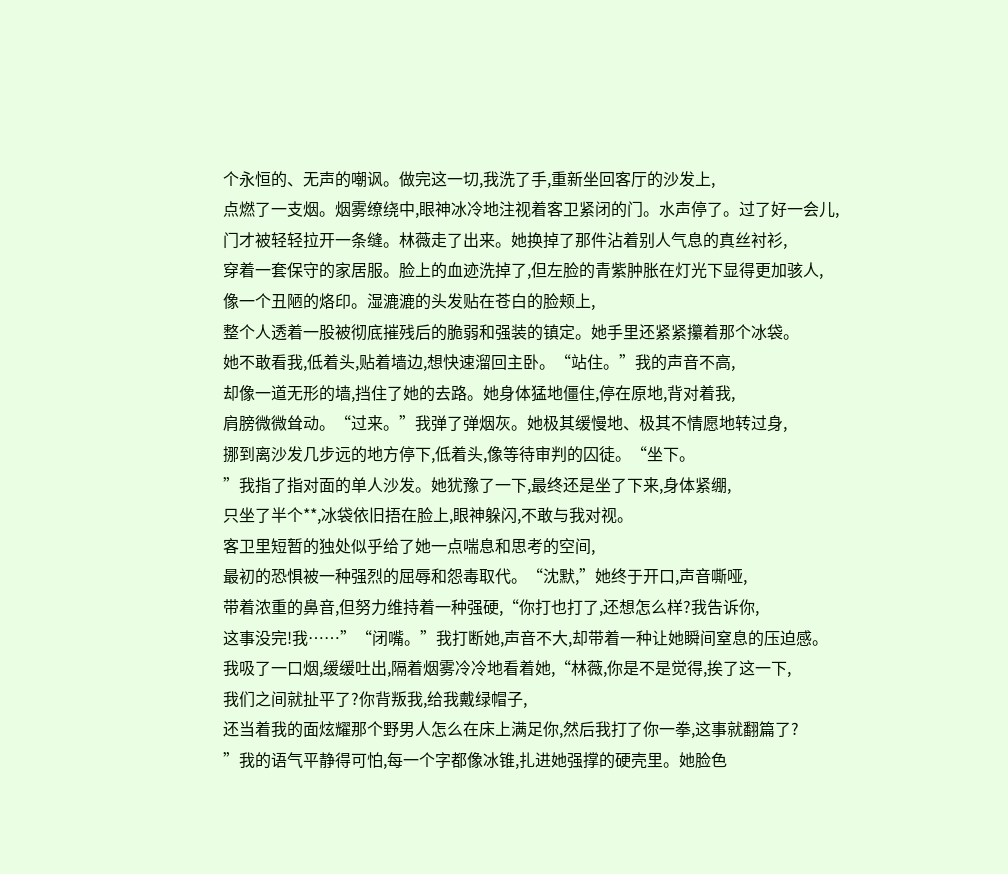个永恒的、无声的嘲讽。做完这一切,我洗了手,重新坐回客厅的沙发上,
点燃了一支烟。烟雾缭绕中,眼神冰冷地注视着客卫紧闭的门。水声停了。过了好一会儿,
门才被轻轻拉开一条缝。林薇走了出来。她换掉了那件沾着别人气息的真丝衬衫,
穿着一套保守的家居服。脸上的血迹洗掉了,但左脸的青紫肿胀在灯光下显得更加骇人,
像一个丑陋的烙印。湿漉漉的头发贴在苍白的脸颊上,
整个人透着一股被彻底摧残后的脆弱和强装的镇定。她手里还紧紧攥着那个冰袋。
她不敢看我,低着头,贴着墙边,想快速溜回主卧。“站住。”我的声音不高,
却像一道无形的墙,挡住了她的去路。她身体猛地僵住,停在原地,背对着我,
肩膀微微耸动。“过来。”我弹了弹烟灰。她极其缓慢地、极其不情愿地转过身,
挪到离沙发几步远的地方停下,低着头,像等待审判的囚徒。“坐下。
”我指了指对面的单人沙发。她犹豫了一下,最终还是坐了下来,身体紧绷,
只坐了半个**,冰袋依旧捂在脸上,眼神躲闪,不敢与我对视。
客卫里短暂的独处似乎给了她一点喘息和思考的空间,
最初的恐惧被一种强烈的屈辱和怨毒取代。“沈默,”她终于开口,声音嘶哑,
带着浓重的鼻音,但努力维持着一种强硬,“你打也打了,还想怎么样?我告诉你,
这事没完!我……”“闭嘴。”我打断她,声音不大,却带着一种让她瞬间窒息的压迫感。
我吸了一口烟,缓缓吐出,隔着烟雾冷冷地看着她,“林薇,你是不是觉得,挨了这一下,
我们之间就扯平了?你背叛我,给我戴绿帽子,
还当着我的面炫耀那个野男人怎么在床上满足你,然后我打了你一拳,这事就翻篇了?
”我的语气平静得可怕,每一个字都像冰锥,扎进她强撑的硬壳里。她脸色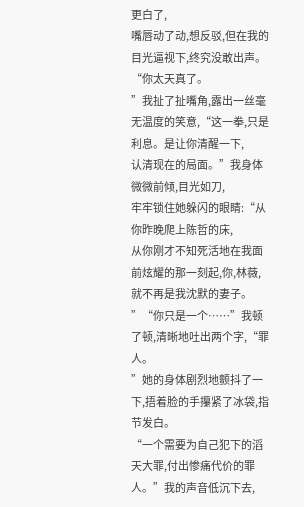更白了,
嘴唇动了动,想反驳,但在我的目光逼视下,终究没敢出声。“你太天真了。
”我扯了扯嘴角,露出一丝毫无温度的笑意,“这一拳,只是利息。是让你清醒一下,
认清现在的局面。”我身体微微前倾,目光如刀,
牢牢锁住她躲闪的眼睛:“从你昨晚爬上陈哲的床,
从你刚才不知死活地在我面前炫耀的那一刻起,你,林薇,就不再是我沈默的妻子。
”“你只是一个……”我顿了顿,清晰地吐出两个字,“罪人。
”她的身体剧烈地颤抖了一下,捂着脸的手攥紧了冰袋,指节发白。
“一个需要为自己犯下的滔天大罪,付出惨痛代价的罪人。”我的声音低沉下去,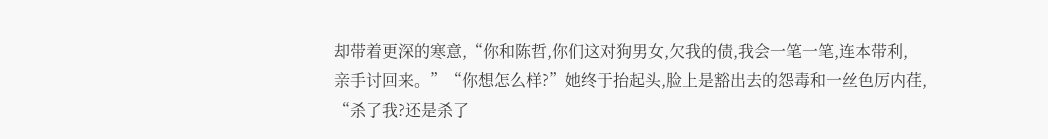却带着更深的寒意,“你和陈哲,你们这对狗男女,欠我的债,我会一笔一笔,连本带利,
亲手讨回来。”“你想怎么样?”她终于抬起头,脸上是豁出去的怨毒和一丝色厉内荏,
“杀了我?还是杀了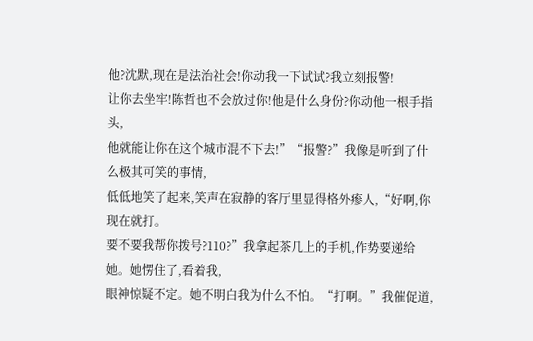他?沈默,现在是法治社会!你动我一下试试?我立刻报警!
让你去坐牢!陈哲也不会放过你!他是什么身份?你动他一根手指头,
他就能让你在这个城市混不下去!”“报警?”我像是听到了什么极其可笑的事情,
低低地笑了起来,笑声在寂静的客厅里显得格外瘆人,“好啊,你现在就打。
要不要我帮你拨号?110?”我拿起茶几上的手机,作势要递给她。她愣住了,看着我,
眼神惊疑不定。她不明白我为什么不怕。“打啊。”我催促道,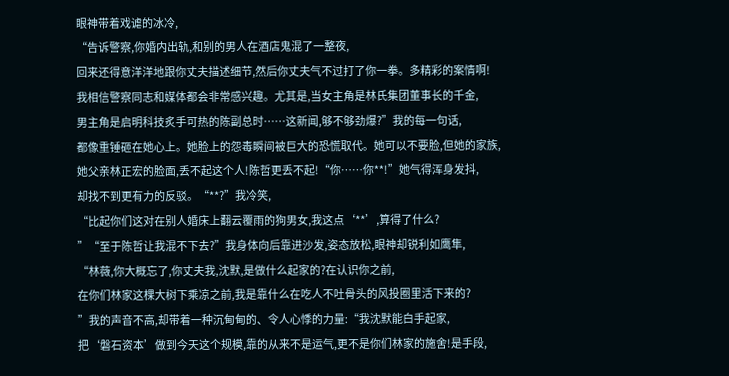眼神带着戏谑的冰冷,
“告诉警察,你婚内出轨,和别的男人在酒店鬼混了一整夜,
回来还得意洋洋地跟你丈夫描述细节,然后你丈夫气不过打了你一拳。多精彩的案情啊!
我相信警察同志和媒体都会非常感兴趣。尤其是,当女主角是林氏集团董事长的千金,
男主角是启明科技炙手可热的陈副总时……这新闻,够不够劲爆?”我的每一句话,
都像重锤砸在她心上。她脸上的怨毒瞬间被巨大的恐慌取代。她可以不要脸,但她的家族,
她父亲林正宏的脸面,丢不起这个人!陈哲更丢不起!“你……你**!”她气得浑身发抖,
却找不到更有力的反驳。“**?”我冷笑,
“比起你们这对在别人婚床上翻云覆雨的狗男女,我这点‘**’,算得了什么?
”“至于陈哲让我混不下去?”我身体向后靠进沙发,姿态放松,眼神却锐利如鹰隼,
“林薇,你大概忘了,你丈夫我,沈默,是做什么起家的?在认识你之前,
在你们林家这棵大树下乘凉之前,我是靠什么在吃人不吐骨头的风投圈里活下来的?
”我的声音不高,却带着一种沉甸甸的、令人心悸的力量:“我沈默能白手起家,
把‘磐石资本’做到今天这个规模,靠的从来不是运气,更不是你们林家的施舍!是手段,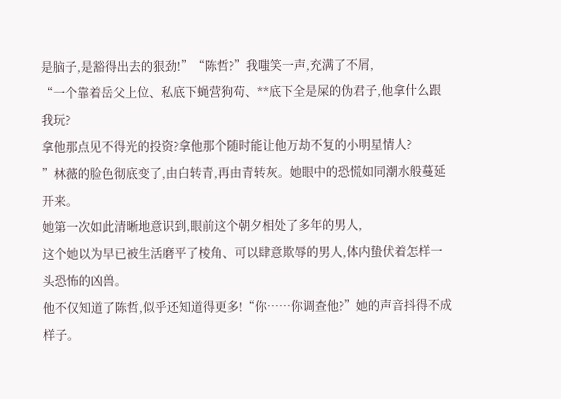是脑子,是豁得出去的狠劲!”“陈哲?”我嗤笑一声,充满了不屑,
“一个靠着岳父上位、私底下蝇营狗苟、**底下全是屎的伪君子,他拿什么跟我玩?
拿他那点见不得光的投资?拿他那个随时能让他万劫不复的小明星情人?
”林薇的脸色彻底变了,由白转青,再由青转灰。她眼中的恐慌如同潮水般蔓延开来。
她第一次如此清晰地意识到,眼前这个朝夕相处了多年的男人,
这个她以为早已被生活磨平了棱角、可以肆意欺辱的男人,体内蛰伏着怎样一头恐怖的凶兽。
他不仅知道了陈哲,似乎还知道得更多!“你……你调查他?”她的声音抖得不成样子。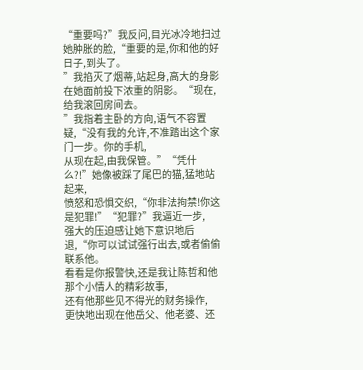“重要吗?”我反问,目光冰冷地扫过她肿胀的脸,“重要的是,你和他的好日子,到头了。
”我掐灭了烟蒂,站起身,高大的身影在她面前投下浓重的阴影。“现在,给我滚回房间去。
”我指着主卧的方向,语气不容置疑,“没有我的允许,不准踏出这个家门一步。你的手机,
从现在起,由我保管。”“凭什么?!”她像被踩了尾巴的猫,猛地站起来,
愤怒和恐惧交织,“你非法拘禁!你这是犯罪!”“犯罪?”我逼近一步,
强大的压迫感让她下意识地后退,“你可以试试强行出去,或者偷偷联系他。
看看是你报警快,还是我让陈哲和他那个小情人的精彩故事,
还有他那些见不得光的财务操作,
更快地出现在他岳父、他老婆、还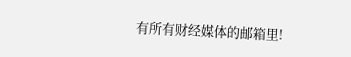有所有财经媒体的邮箱里!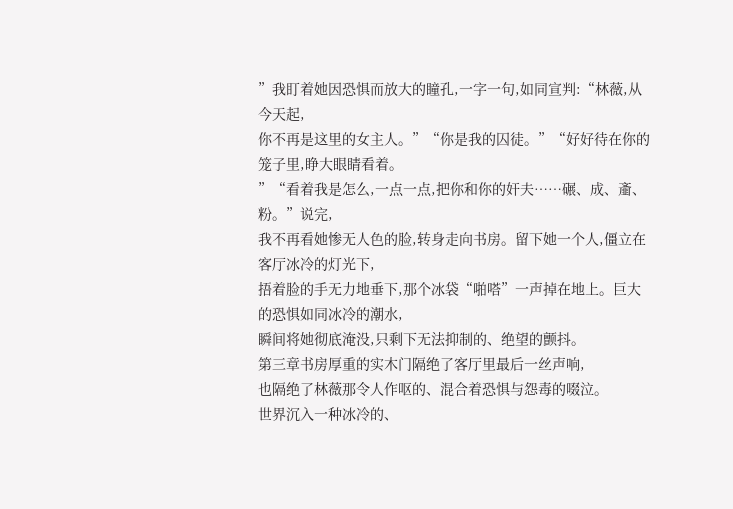”我盯着她因恐惧而放大的瞳孔,一字一句,如同宣判:“林薇,从今天起,
你不再是这里的女主人。”“你是我的囚徒。”“好好待在你的笼子里,睁大眼睛看着。
”“看着我是怎么,一点一点,把你和你的奸夫……碾、成、齑、粉。”说完,
我不再看她惨无人色的脸,转身走向书房。留下她一个人,僵立在客厅冰冷的灯光下,
捂着脸的手无力地垂下,那个冰袋“啪嗒”一声掉在地上。巨大的恐惧如同冰冷的潮水,
瞬间将她彻底淹没,只剩下无法抑制的、绝望的颤抖。
第三章书房厚重的实木门隔绝了客厅里最后一丝声响,
也隔绝了林薇那令人作呕的、混合着恐惧与怨毒的啜泣。
世界沉入一种冰冷的、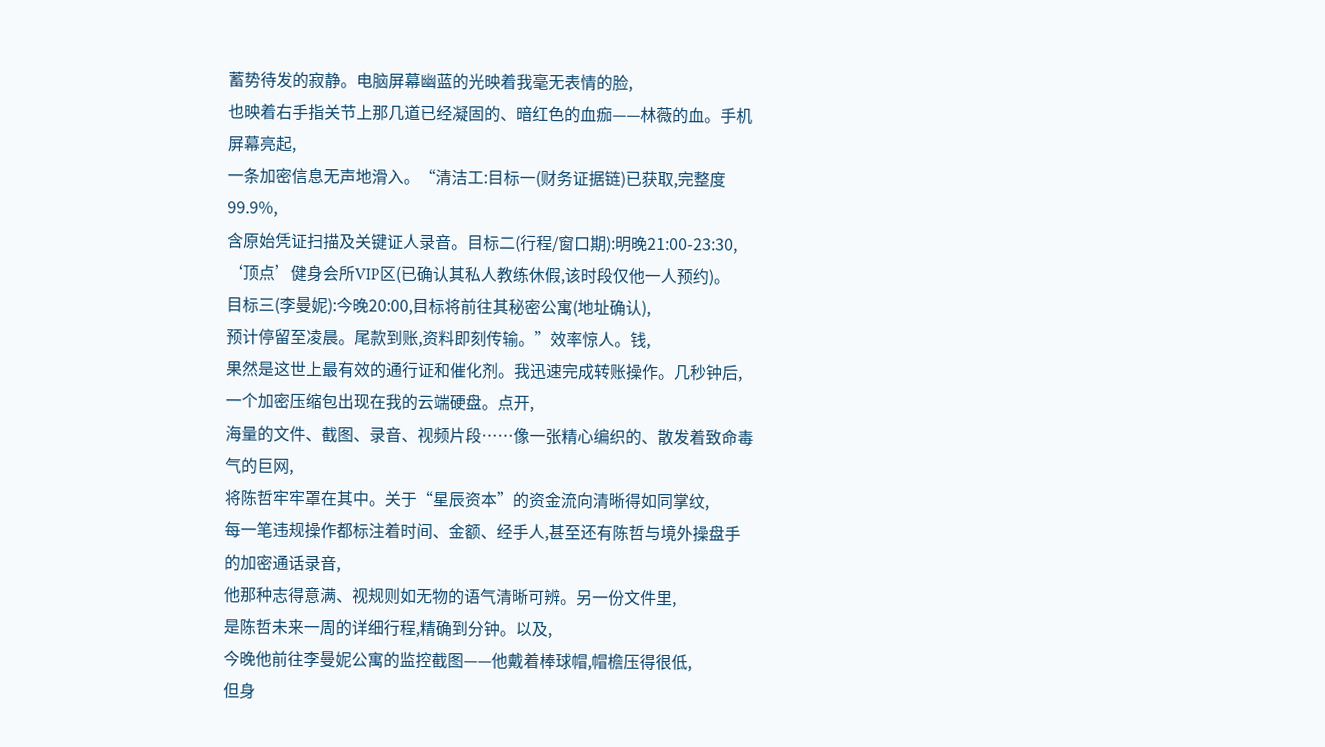蓄势待发的寂静。电脑屏幕幽蓝的光映着我毫无表情的脸,
也映着右手指关节上那几道已经凝固的、暗红色的血痂——林薇的血。手机屏幕亮起,
一条加密信息无声地滑入。“清洁工:目标一(财务证据链)已获取,完整度99.9%,
含原始凭证扫描及关键证人录音。目标二(行程/窗口期):明晚21:00-23:30,
‘顶点’健身会所VIP区(已确认其私人教练休假,该时段仅他一人预约)。
目标三(李曼妮):今晚20:00,目标将前往其秘密公寓(地址确认),
预计停留至凌晨。尾款到账,资料即刻传输。”效率惊人。钱,
果然是这世上最有效的通行证和催化剂。我迅速完成转账操作。几秒钟后,
一个加密压缩包出现在我的云端硬盘。点开,
海量的文件、截图、录音、视频片段……像一张精心编织的、散发着致命毒气的巨网,
将陈哲牢牢罩在其中。关于“星辰资本”的资金流向清晰得如同掌纹,
每一笔违规操作都标注着时间、金额、经手人,甚至还有陈哲与境外操盘手的加密通话录音,
他那种志得意满、视规则如无物的语气清晰可辨。另一份文件里,
是陈哲未来一周的详细行程,精确到分钟。以及,
今晚他前往李曼妮公寓的监控截图——他戴着棒球帽,帽檐压得很低,
但身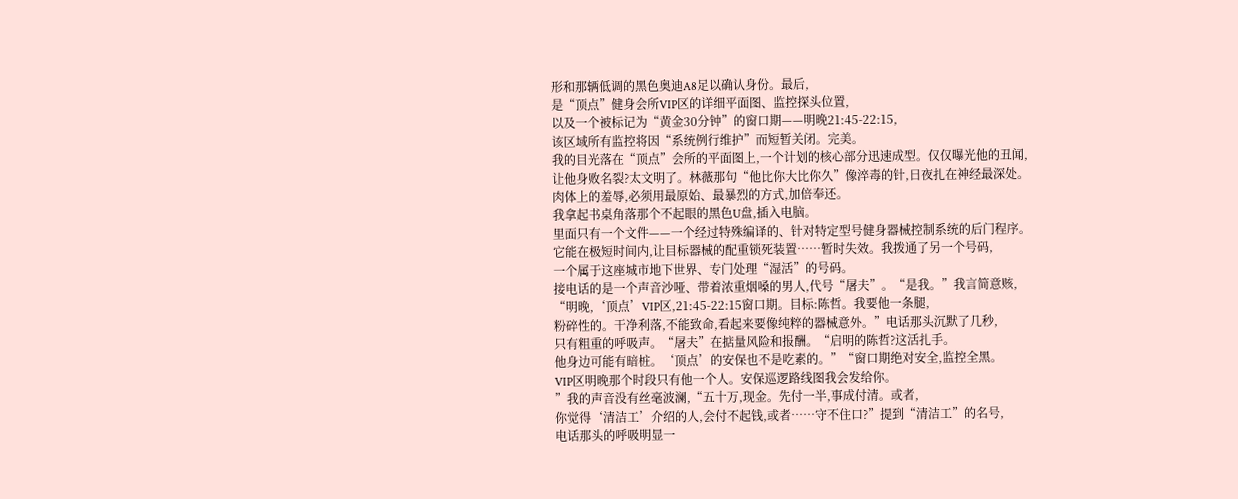形和那辆低调的黑色奥迪A8足以确认身份。最后,
是“顶点”健身会所VIP区的详细平面图、监控探头位置,
以及一个被标记为“黄金30分钟”的窗口期——明晚21:45-22:15,
该区域所有监控将因“系统例行维护”而短暂关闭。完美。
我的目光落在“顶点”会所的平面图上,一个计划的核心部分迅速成型。仅仅曝光他的丑闻,
让他身败名裂?太文明了。林薇那句“他比你大比你久”像淬毒的针,日夜扎在神经最深处。
肉体上的羞辱,必须用最原始、最暴烈的方式,加倍奉还。
我拿起书桌角落那个不起眼的黑色U盘,插入电脑。
里面只有一个文件——一个经过特殊编译的、针对特定型号健身器械控制系统的后门程序。
它能在极短时间内,让目标器械的配重锁死装置……暂时失效。我拨通了另一个号码,
一个属于这座城市地下世界、专门处理“湿活”的号码。
接电话的是一个声音沙哑、带着浓重烟嗓的男人,代号“屠夫”。“是我。”我言简意赅,
“明晚,‘顶点’VIP区,21:45-22:15窗口期。目标:陈哲。我要他一条腿,
粉碎性的。干净利落,不能致命,看起来要像纯粹的器械意外。”电话那头沉默了几秒,
只有粗重的呼吸声。“屠夫”在掂量风险和报酬。“启明的陈哲?这活扎手。
他身边可能有暗桩。‘顶点’的安保也不是吃素的。”“窗口期绝对安全,监控全黑。
VIP区明晚那个时段只有他一个人。安保巡逻路线图我会发给你。
”我的声音没有丝毫波澜,“五十万,现金。先付一半,事成付清。或者,
你觉得‘清洁工’介绍的人,会付不起钱,或者……守不住口?”提到“清洁工”的名号,
电话那头的呼吸明显一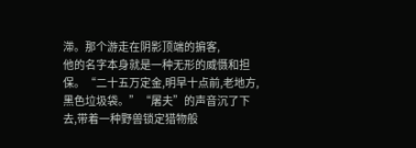滞。那个游走在阴影顶端的掮客,
他的名字本身就是一种无形的威慑和担保。“二十五万定金,明早十点前,老地方,
黑色垃圾袋。”“屠夫”的声音沉了下去,带着一种野兽锁定猎物般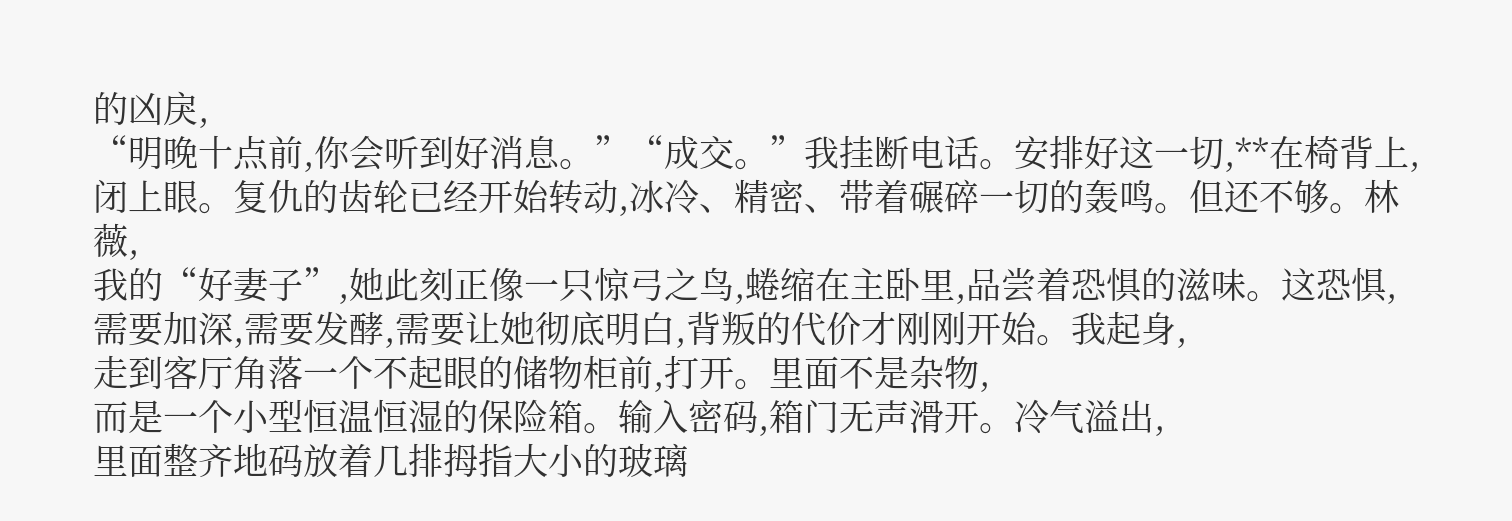的凶戾,
“明晚十点前,你会听到好消息。”“成交。”我挂断电话。安排好这一切,**在椅背上,
闭上眼。复仇的齿轮已经开始转动,冰冷、精密、带着碾碎一切的轰鸣。但还不够。林薇,
我的“好妻子”,她此刻正像一只惊弓之鸟,蜷缩在主卧里,品尝着恐惧的滋味。这恐惧,
需要加深,需要发酵,需要让她彻底明白,背叛的代价才刚刚开始。我起身,
走到客厅角落一个不起眼的储物柜前,打开。里面不是杂物,
而是一个小型恒温恒湿的保险箱。输入密码,箱门无声滑开。冷气溢出,
里面整齐地码放着几排拇指大小的玻璃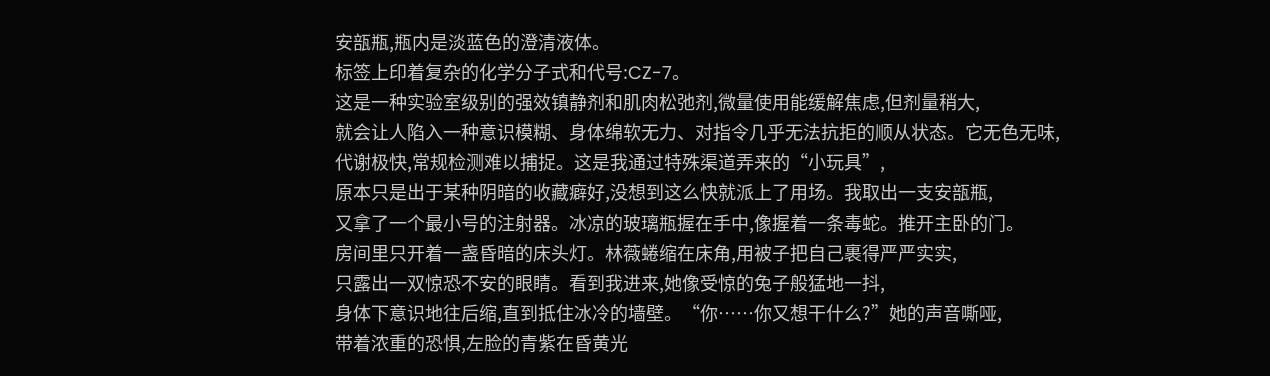安瓿瓶,瓶内是淡蓝色的澄清液体。
标签上印着复杂的化学分子式和代号:CZ-7。
这是一种实验室级别的强效镇静剂和肌肉松弛剂,微量使用能缓解焦虑,但剂量稍大,
就会让人陷入一种意识模糊、身体绵软无力、对指令几乎无法抗拒的顺从状态。它无色无味,
代谢极快,常规检测难以捕捉。这是我通过特殊渠道弄来的“小玩具”,
原本只是出于某种阴暗的收藏癖好,没想到这么快就派上了用场。我取出一支安瓿瓶,
又拿了一个最小号的注射器。冰凉的玻璃瓶握在手中,像握着一条毒蛇。推开主卧的门。
房间里只开着一盏昏暗的床头灯。林薇蜷缩在床角,用被子把自己裹得严严实实,
只露出一双惊恐不安的眼睛。看到我进来,她像受惊的兔子般猛地一抖,
身体下意识地往后缩,直到抵住冰冷的墙壁。“你……你又想干什么?”她的声音嘶哑,
带着浓重的恐惧,左脸的青紫在昏黄光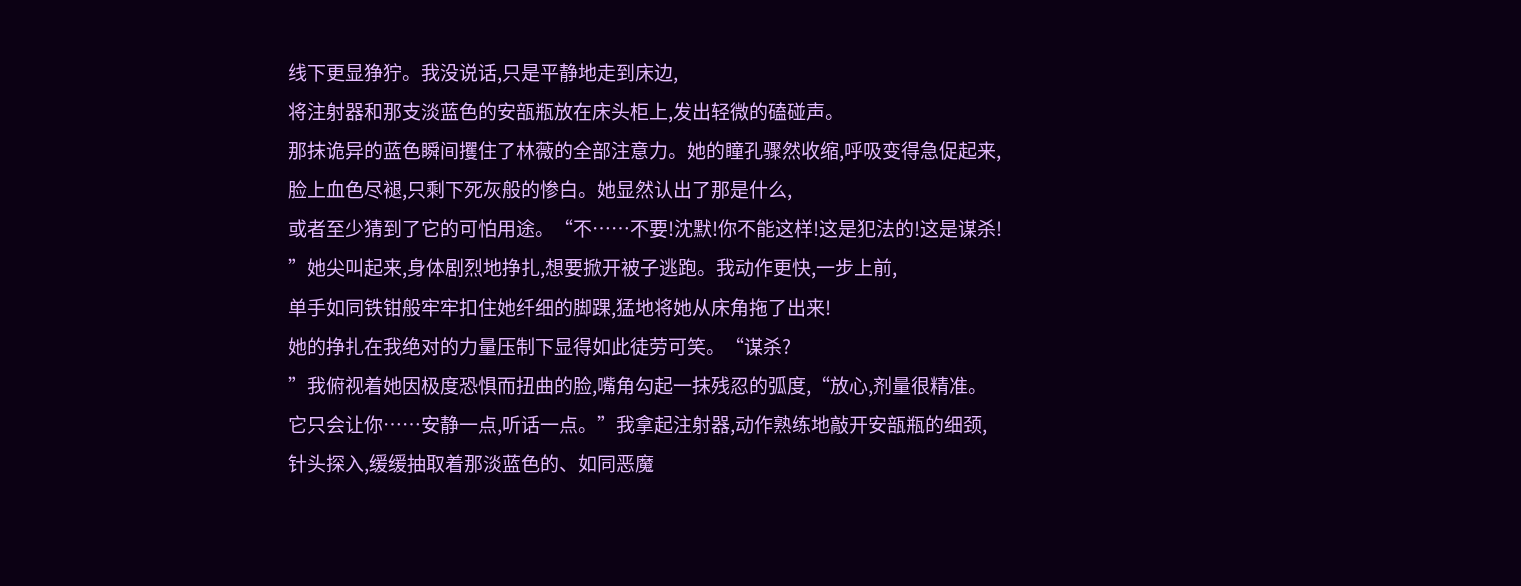线下更显狰狞。我没说话,只是平静地走到床边,
将注射器和那支淡蓝色的安瓿瓶放在床头柜上,发出轻微的磕碰声。
那抹诡异的蓝色瞬间攫住了林薇的全部注意力。她的瞳孔骤然收缩,呼吸变得急促起来,
脸上血色尽褪,只剩下死灰般的惨白。她显然认出了那是什么,
或者至少猜到了它的可怕用途。“不……不要!沈默!你不能这样!这是犯法的!这是谋杀!
”她尖叫起来,身体剧烈地挣扎,想要掀开被子逃跑。我动作更快,一步上前,
单手如同铁钳般牢牢扣住她纤细的脚踝,猛地将她从床角拖了出来!
她的挣扎在我绝对的力量压制下显得如此徒劳可笑。“谋杀?
”我俯视着她因极度恐惧而扭曲的脸,嘴角勾起一抹残忍的弧度,“放心,剂量很精准。
它只会让你……安静一点,听话一点。”我拿起注射器,动作熟练地敲开安瓿瓶的细颈,
针头探入,缓缓抽取着那淡蓝色的、如同恶魔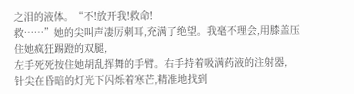之泪的液体。“不!放开我!救命!
救……”她的尖叫声凄厉刺耳,充满了绝望。我毫不理会,用膝盖压住她疯狂踢蹬的双腿,
左手死死按住她胡乱挥舞的手臂。右手持着吸满药液的注射器,
针尖在昏暗的灯光下闪烁着寒芒,精准地找到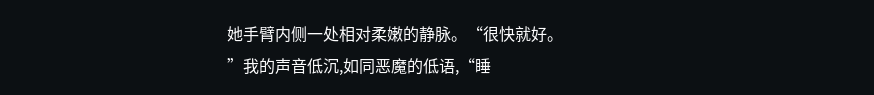她手臂内侧一处相对柔嫩的静脉。“很快就好。
”我的声音低沉,如同恶魔的低语,“睡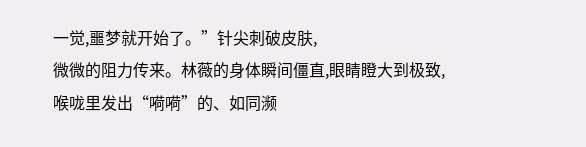一觉,噩梦就开始了。”针尖刺破皮肤,
微微的阻力传来。林薇的身体瞬间僵直,眼睛瞪大到极致,
喉咙里发出“嗬嗬”的、如同濒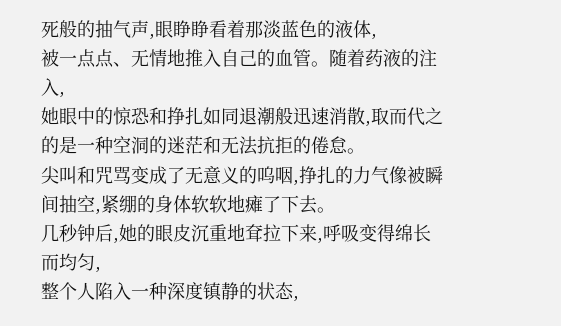死般的抽气声,眼睁睁看着那淡蓝色的液体,
被一点点、无情地推入自己的血管。随着药液的注入,
她眼中的惊恐和挣扎如同退潮般迅速消散,取而代之的是一种空洞的迷茫和无法抗拒的倦怠。
尖叫和咒骂变成了无意义的呜咽,挣扎的力气像被瞬间抽空,紧绷的身体软软地瘫了下去。
几秒钟后,她的眼皮沉重地耷拉下来,呼吸变得绵长而均匀,
整个人陷入一种深度镇静的状态,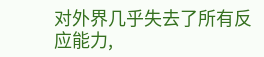对外界几乎失去了所有反应能力,